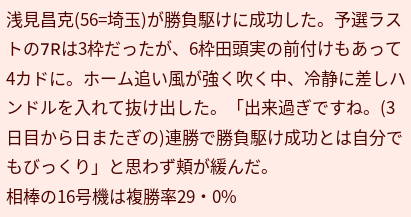浅見昌克(56=埼玉)が勝負駆けに成功した。予選ラストの7Rは3枠だったが、6枠田頭実の前付けもあって4カドに。ホーム追い風が強く吹く中、冷静に差しハンドルを入れて抜け出した。「出来過ぎですね。(3日目から日またぎの)連勝で勝負駆け成功とは自分でもびっくり」と思わず頬が緩んだ。
相棒の16号機は複勝率29・0%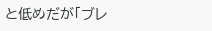と低めだが「ブレ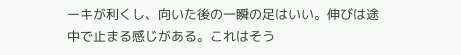ーキが利くし、向いた後の一瞬の足はいい。伸びは途中で止まる感じがある。これはそう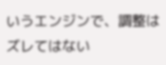いうエンジンで、調整はズレてはない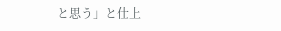と思う」と仕上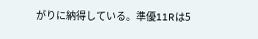がりに納得している。準優11Rは5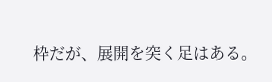枠だが、展開を突く足はある。